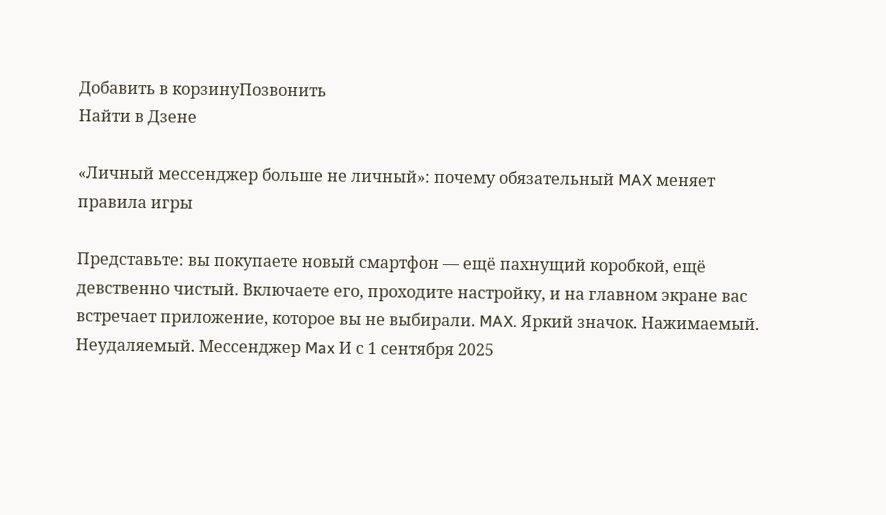Добавить в корзинуПозвонить
Найти в Дзене

«Личный мессенджер больше не личный»: почему обязательный MAX меняет правила игры

Представьте: вы покупаете новый смартфон — ещё пахнущий коробкой, ещё девственно чистый. Включаете его, проходите настройку, и на главном экране вас встречает приложение, которое вы не выбирали. MAX. Яркий значок. Нажимаемый. Неудаляемый. Мессенджер Max И с 1 сентября 2025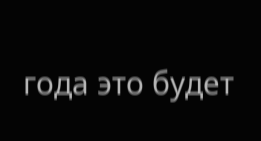года это будет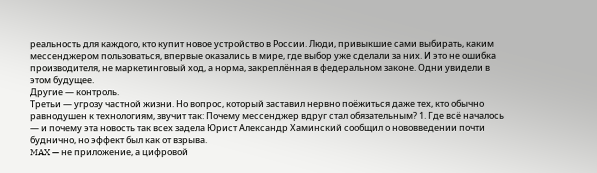реальность для каждого, кто купит новое устройство в России. Люди, привыкшие сами выбирать, каким мессенджером пользоваться, впервые оказались в мире, где выбор уже сделали за них. И это не ошибка производителя, не маркетинговый ход, а норма, закреплённая в федеральном законе. Одни увидели в этом будущее.
Другие — контроль.
Третьи — угрозу частной жизни. Но вопрос, который заставил нервно поёжиться даже тех, кто обычно равнодушен к технологиям, звучит так: Почему мессенджер вдруг стал обязательным? 1. Где всё началось — и почему эта новость так всех задела Юрист Александр Хаминский сообщил о нововведении почти буднично, но эффект был как от взрыва.
MAX — не приложение, а цифровой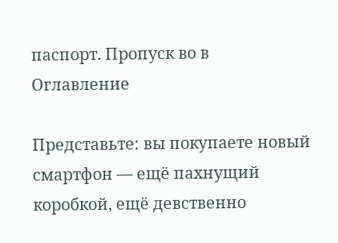паспорт. Пропуск во в
Оглавление

Представьте: вы покупаете новый смартфон — ещё пахнущий коробкой, ещё девственно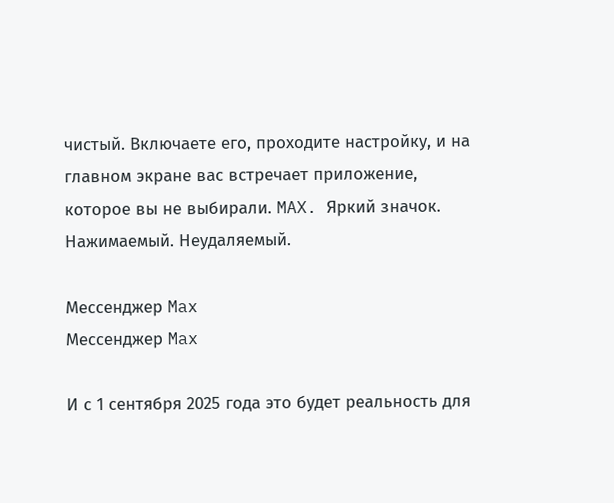чистый. Включаете его, проходите настройку, и на главном экране вас встречает приложение, которое вы не выбирали. MAX. Яркий значок. Нажимаемый. Неудаляемый.

Мессенджер Max
Мессенджер Max

И с 1 сентября 2025 года это будет реальность для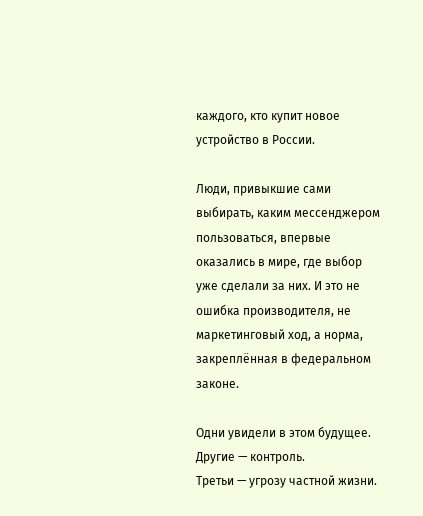каждого, кто купит новое устройство в России.

Люди, привыкшие сами выбирать, каким мессенджером пользоваться, впервые оказались в мире, где выбор уже сделали за них. И это не ошибка производителя, не маркетинговый ход, а норма, закреплённая в федеральном законе.

Одни увидели в этом будущее.
Другие — контроль.
Третьи — угрозу частной жизни.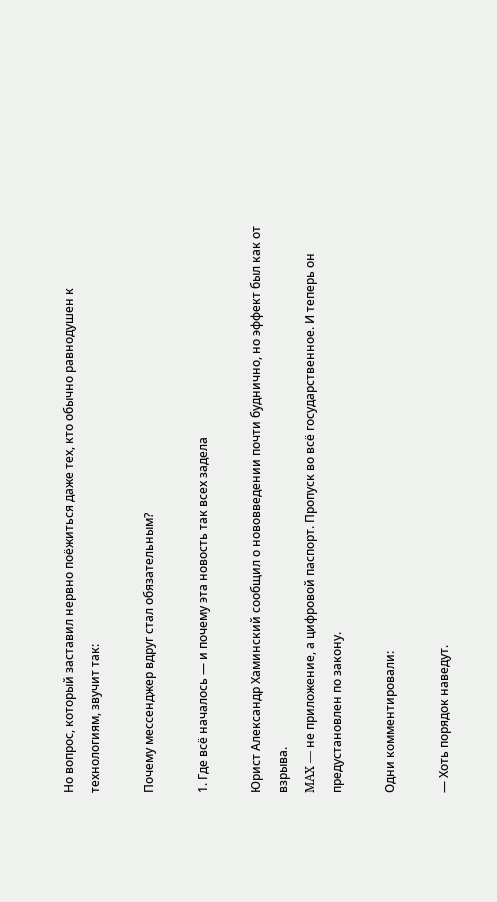Но вопрос, который заставил нервно поёжиться даже тех, кто обычно равнодушен к технологиям, звучит так:

Почему мессенджер вдруг стал обязательным?

1. Где всё началось — и почему эта новость так всех задела

Юрист Александр Хаминский сообщил о нововведении почти буднично, но эффект был как от взрыва.
MAX — не приложение, а цифровой паспорт. Пропуск во всё государственное. И теперь он предустановлен по закону.

Одни комментировали:

— Хоть порядок наведут.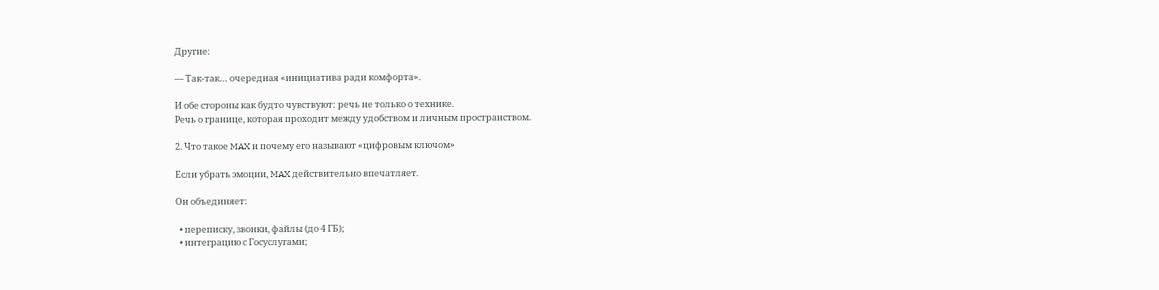Другие:

— Так-так… очередная «инициатива ради комфорта».

И обе стороны как будто чувствуют: речь не только о технике.
Речь о границе, которая проходит между удобством и личным пространством.

2. Что такое MAX и почему его называют «цифровым ключом»

Если убрать эмоции, MAX действительно впечатляет.

Он объединяет:

  • переписку, звонки, файлы (до 4 ГБ);
  • интеграцию с Госуслугами;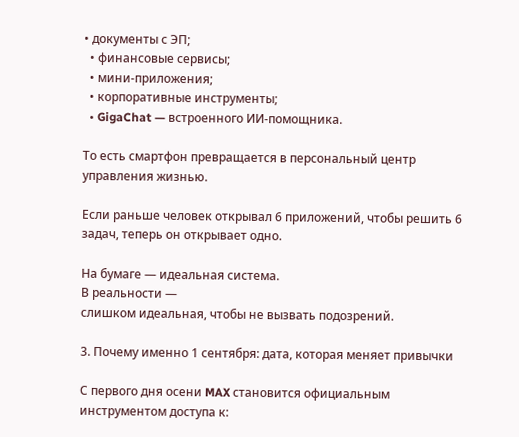• документы с ЭП;
  • финансовые сервисы;
  • мини-приложения;
  • корпоративные инструменты;
  • GigaChat — встроенного ИИ-помощника.

То есть смартфон превращается в персональный центр управления жизнью.

Если раньше человек открывал 6 приложений, чтобы решить 6 задач, теперь он открывает одно.

На бумаге — идеальная система.
В реальности —
слишком идеальная, чтобы не вызвать подозрений.

3. Почему именно 1 сентября: дата, которая меняет привычки

С первого дня осени MAX становится официальным инструментом доступа к: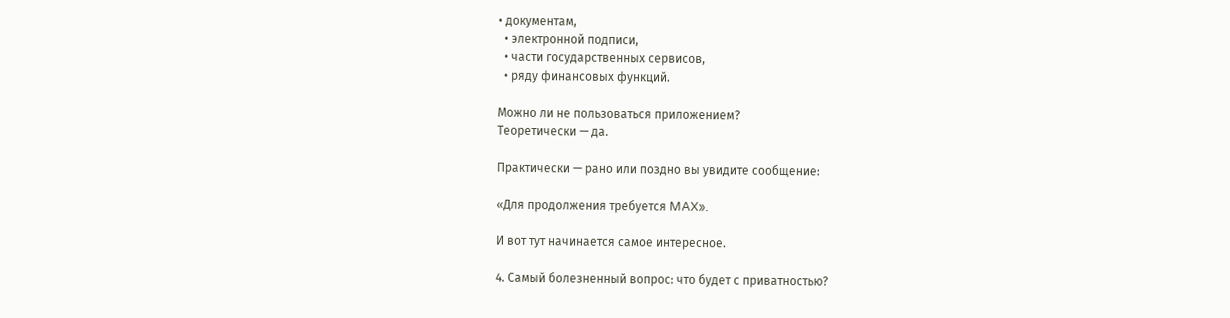• документам,
  • электронной подписи,
  • части государственных сервисов,
  • ряду финансовых функций.

Можно ли не пользоваться приложением?
Теоретически — да.

Практически — рано или поздно вы увидите сообщение:

«Для продолжения требуется MAX».

И вот тут начинается самое интересное.

4. Самый болезненный вопрос: что будет с приватностью?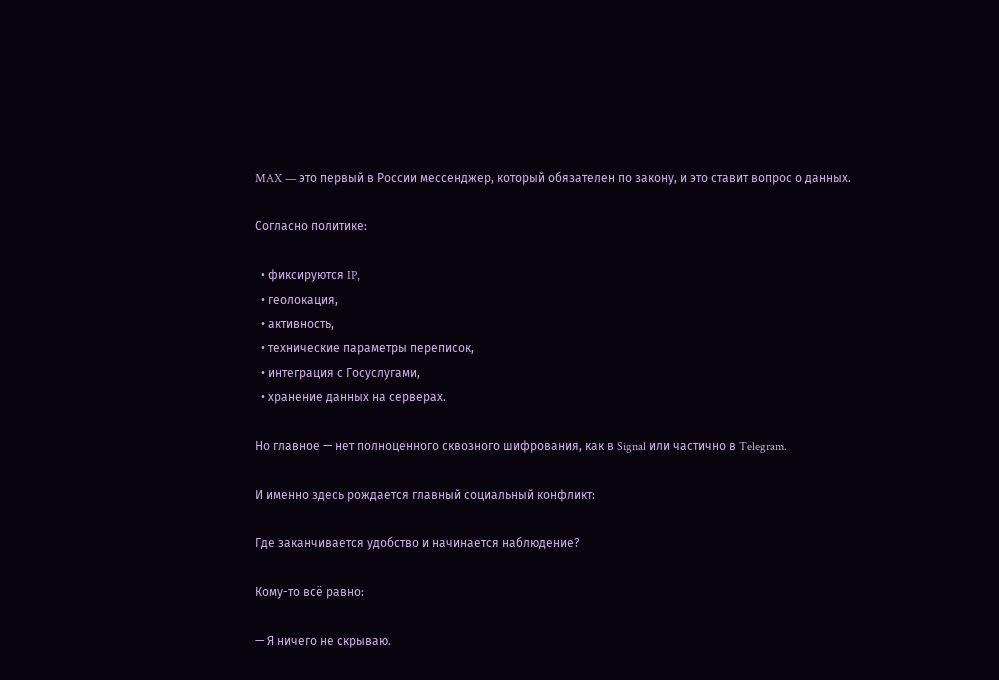MAX — это первый в России мессенджер, который обязателен по закону, и это ставит вопрос о данных.

Согласно политике:

  • фиксируются IP,
  • геолокация,
  • активность,
  • технические параметры переписок,
  • интеграция с Госуслугами,
  • хранение данных на серверах.

Но главное — нет полноценного сквозного шифрования, как в Signal или частично в Telegram.

И именно здесь рождается главный социальный конфликт:

Где заканчивается удобство и начинается наблюдение?

Кому-то всё равно:

— Я ничего не скрываю.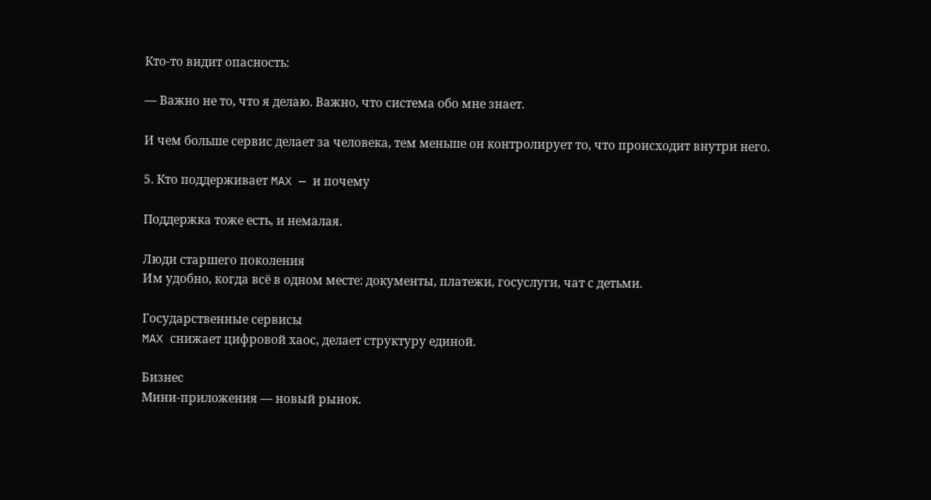Кто-то видит опасность:

— Важно не то, что я делаю. Важно, что система обо мне знает.

И чем больше сервис делает за человека, тем меньше он контролирует то, что происходит внутри него.

5. Кто поддерживает MAX — и почему

Поддержка тоже есть, и немалая.

Люди старшего поколения
Им удобно, когда всё в одном месте: документы, платежи, госуслуги, чат с детьми.

Государственные сервисы
MAX снижает цифровой хаос, делает структуру единой.

Бизнес
Мини-приложения — новый рынок.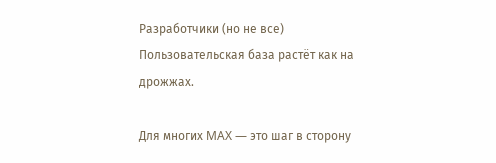Разработчики (но не все)
Пользовательская база растёт как на дрожжах.

Для многих MAX — это шаг в сторону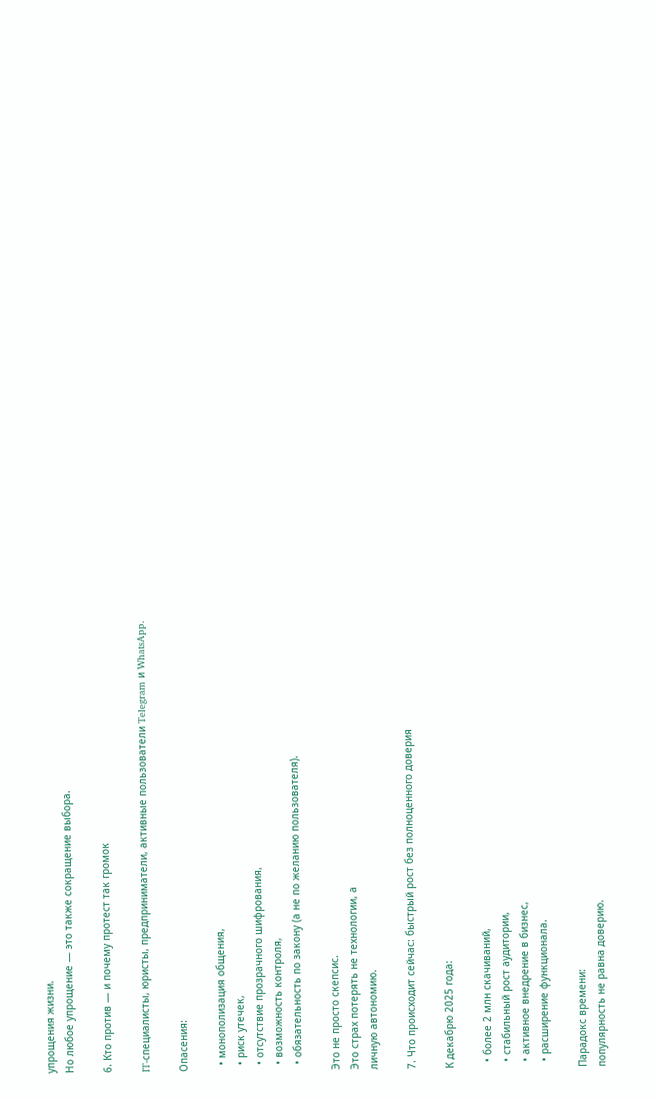упрощения жизни.
Но любое упрощение — это также сокращение выбора.

6. Кто против — и почему протест так громок

IT-специалисты, юристы, предприниматели, активные пользователи Telegram и WhatsApp.

Опасения:

  • монополизация общения,
  • риск утечек,
  • отсутствие прозрачного шифрования,
  • возможность контроля,
  • обязательность по закону (а не по желанию пользователя).

Это не просто скепсис.
Это страх потерять не технологии, а
личную автономию.

7. Что происходит сейчас: быстрый рост без полноценного доверия

К декабрю 2025 года:

  • более 2 млн скачиваний,
  • стабильный рост аудитории,
  • активное внедрение в бизнес,
  • расширение функционала.

Парадокс времени:
популярность не равна доверию.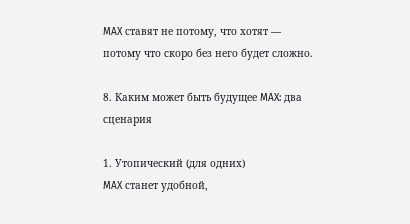MAX ставят не потому, что хотят — потому что скоро без него будет сложно.

8. Каким может быть будущее MAX: два сценария

1. Утопический (для одних)
MAX станет удобной,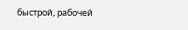быстрой, рабочей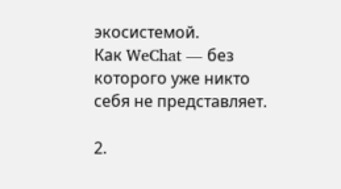экосистемой.
Как WeChat — без которого уже никто себя не представляет.

2.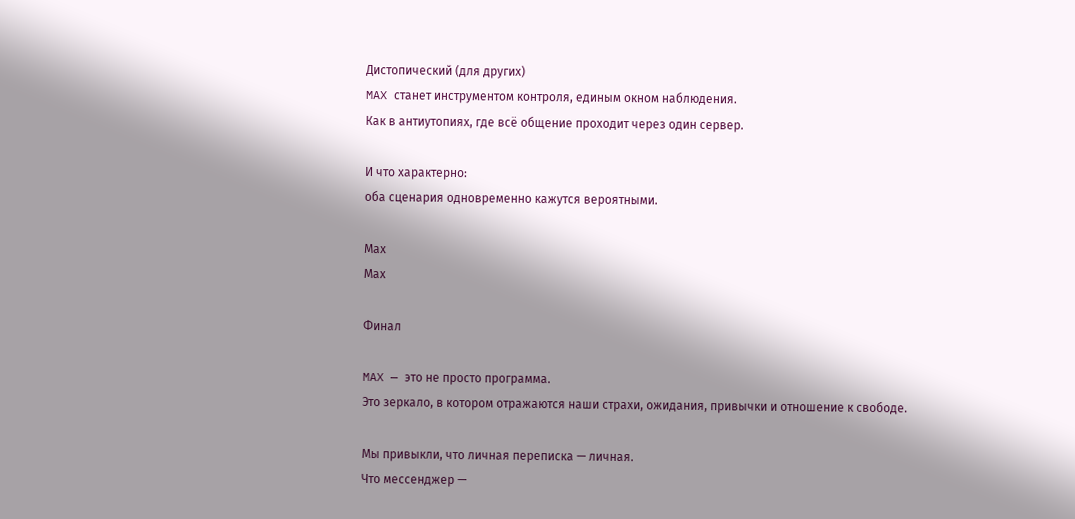Дистопический (для других)
MAX станет инструментом контроля, единым окном наблюдения.
Как в антиутопиях, где всё общение проходит через один сервер.

И что характерно:
оба сценария одновременно кажутся вероятными.

Мах
Мах

Финал

MAX — это не просто программа.
Это зеркало, в котором отражаются наши страхи, ожидания, привычки и отношение к свободе.

Мы привыкли, что личная переписка — личная.
Что мессенджер —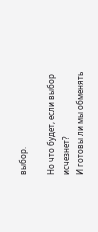выбор.

Но что будет, если выбор исчезнет?
И готовы ли мы обменять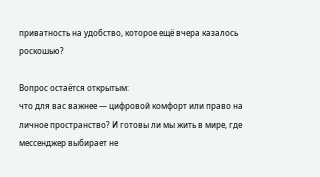приватность на удобство, которое ещё вчера казалось роскошью?

Вопрос остаётся открытым:
что для вас важнее — цифровой комфорт или право на личное пространство? И готовы ли мы жить в мире, где мессенджер выбирает не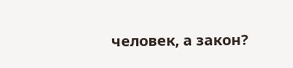человек, а закон?